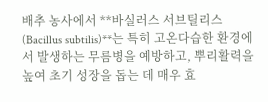배추 농사에서 **바실러스 서브틸리스(Bacillus subtilis)**는 특히 고온다습한 환경에서 발생하는 무름병을 예방하고, 뿌리활력을 높여 초기 성장을 돕는 데 매우 효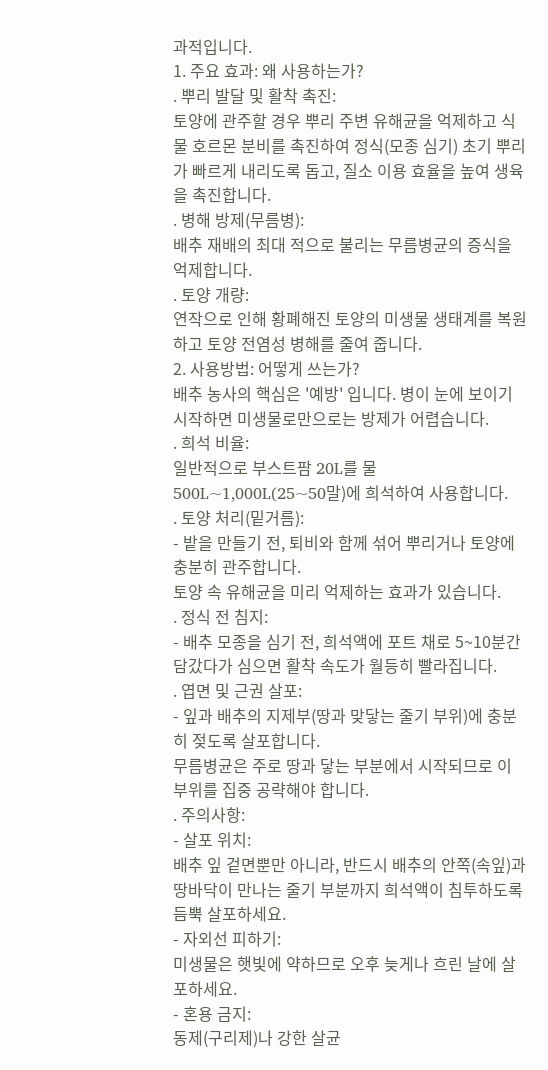과적입니다.
1. 주요 효과: 왜 사용하는가?
. 뿌리 발달 및 활착 촉진:
토양에 관주할 경우 뿌리 주변 유해균을 억제하고 식물 호르몬 분비를 촉진하여 정식(모종 심기) 초기 뿌리가 빠르게 내리도록 돕고, 질소 이용 효율을 높여 생육을 촉진합니다.
. 병해 방제(무름병):
배추 재배의 최대 적으로 불리는 무름병균의 증식을 억제합니다.
. 토양 개량:
연작으로 인해 황폐해진 토양의 미생물 생태계를 복원하고 토양 전염성 병해를 줄여 줍니다.
2. 사용방법: 어떻게 쓰는가?
배추 농사의 핵심은 '예방' 입니다. 병이 눈에 보이기 시작하면 미생물로만으로는 방제가 어렵습니다.
. 희석 비율:
일반적으로 부스트팜 20L를 물 500L~1,000L(25~50말)에 희석하여 사용합니다.
. 토양 처리(밑거름):
- 밭을 만들기 전, 퇴비와 함께 섞어 뿌리거나 토양에 충분히 관주합니다.
토양 속 유해균을 미리 억제하는 효과가 있습니다.
. 정식 전 침지:
- 배추 모종을 심기 전, 희석액에 포트 채로 5~10분간 담갔다가 심으면 활착 속도가 월등히 빨라집니다.
. 엽면 및 근권 살포:
- 잎과 배추의 지제부(땅과 맞닿는 줄기 부위)에 충분히 젖도록 살포합니다.
무름병균은 주로 땅과 닿는 부분에서 시작되므로 이 부위를 집중 공략해야 합니다.
. 주의사항:
- 살포 위치:
배추 잎 겉면뿐만 아니라, 반드시 배추의 안쪽(속잎)과 땅바닥이 만나는 줄기 부분까지 희석액이 침투하도록 듬뿍 살포하세요.
- 자외선 피하기:
미생물은 햇빛에 약하므로 오후 늦게나 흐린 날에 살포하세요.
- 혼용 금지:
동제(구리제)나 강한 살균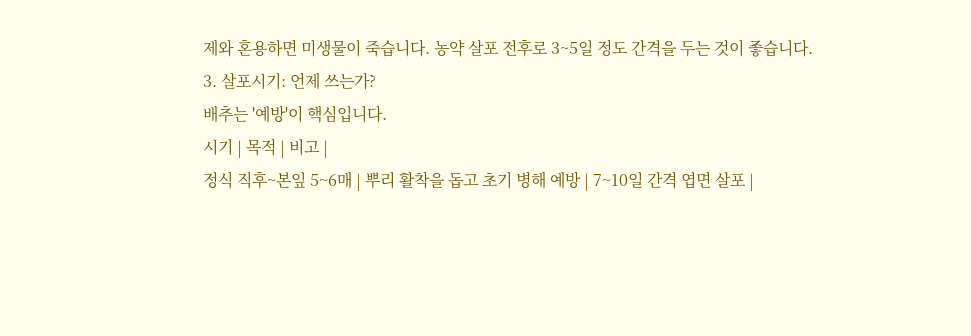제와 혼용하면 미생물이 죽습니다. 농약 살포 전후로 3~5일 정도 간격을 두는 것이 좋습니다.
3. 살포시기: 언제 쓰는가?
배추는 '예방'이 핵심입니다.
시기 | 목적 | 비고 |
정식 직후~본잎 5~6매 | 뿌리 활착을 돕고 초기 병해 예방 | 7~10일 간격 엽면 살포 |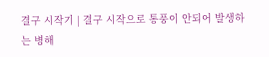결구 시작기 | 결구 시작으로 통풍이 안되어 발생하는 병해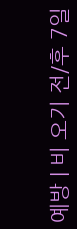예방 | 비 오기 전/후 7일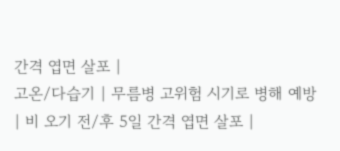간격 엽면 살포 |
고온/다습기 | 무름병 고위험 시기로 병해 예방 | 비 오기 전/후 5일 간격 엽면 살포 |